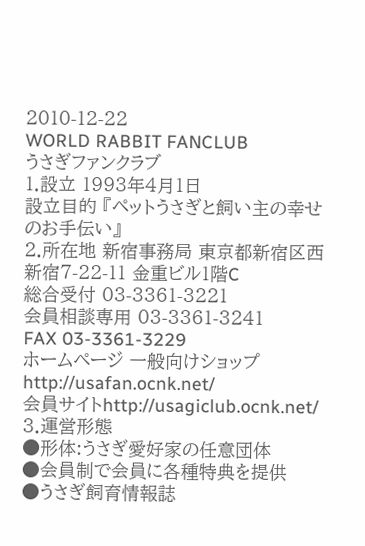2010-12-22
WORLD RABBIT FANCLUB
うさぎファンクラブ
1.設立 1993年4月1日
設立目的 『ペットうさぎと飼い主の幸せのお手伝い』
2.所在地 新宿事務局 東京都新宿区西新宿7-22-11 金重ビル1階C
総合受付 03-3361-3221
会員相談専用 03-3361-3241
FAX 03-3361-3229
ホームページ 一般向けショップhttp://usafan.ocnk.net/
会員サイトhttp://usagiclub.ocnk.net/
3.運営形態
●形体:うさぎ愛好家の任意団体
●会員制で会員に各種特典を提供
●うさぎ飼育情報誌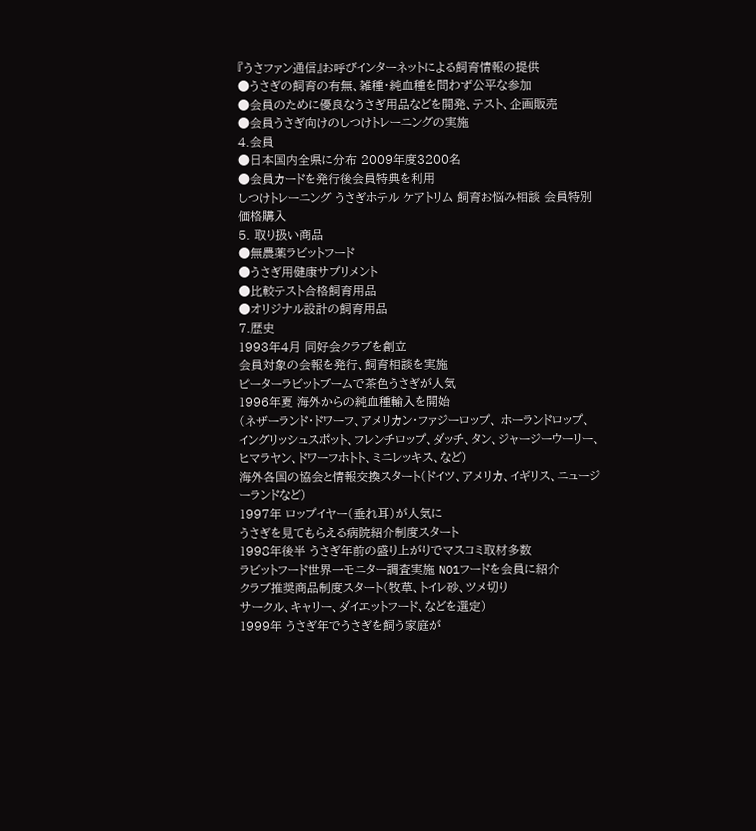『うさファン通信』お呼びインターネットによる飼育情報の提供
●うさぎの飼育の有無、雑種・純血種を問わず公平な参加
●会員のために優良なうさぎ用品などを開発、テスト、企画販売
●会員うさぎ向けのしつけトレーニングの実施
4.会員
●日本国内全県に分布 2009年度3200名
●会員カードを発行後会員特典を利用
しつけトレーニング うさぎホテル ケアトリム 飼育お悩み相談 会員特別価格購入
5. 取り扱い商品
●無農薬ラビットフード
●うさぎ用健康サプリメント
●比較テスト合格飼育用品
●オリジナル設計の飼育用品
7.歴史
1993年4月 同好会クラブを創立
会員対象の会報を発行、飼育相談を実施
ピーターラビットブームで茶色うさぎが人気
1996年夏 海外からの純血種輸入を開始
(ネザーランド・ドワーフ、アメリカン・ファジーロップ、 ホーランドロップ、
イングリッシュスポット、フレンチロップ、ダッチ、タン、ジャージーウーリー、
ヒマラヤン、ドワーフホトト、ミニレッキス、など)
海外各国の協会と情報交換スタート(ドイツ、アメリカ、イギリス、ニュージーランドなど)
1997年 ロップイヤー(垂れ耳)が人気に
うさぎを見てもらえる病院紹介制度スタート
1998年後半 うさぎ年前の盛り上がりでマスコミ取材多数
ラビットフード世界一モニター調査実施 NO1フードを会員に紹介
クラブ推奨商品制度スタート(牧草、トイレ砂、ツメ切り
サークル、キャリー、ダイエットフード、などを選定)
1999年 うさぎ年でうさぎを飼う家庭が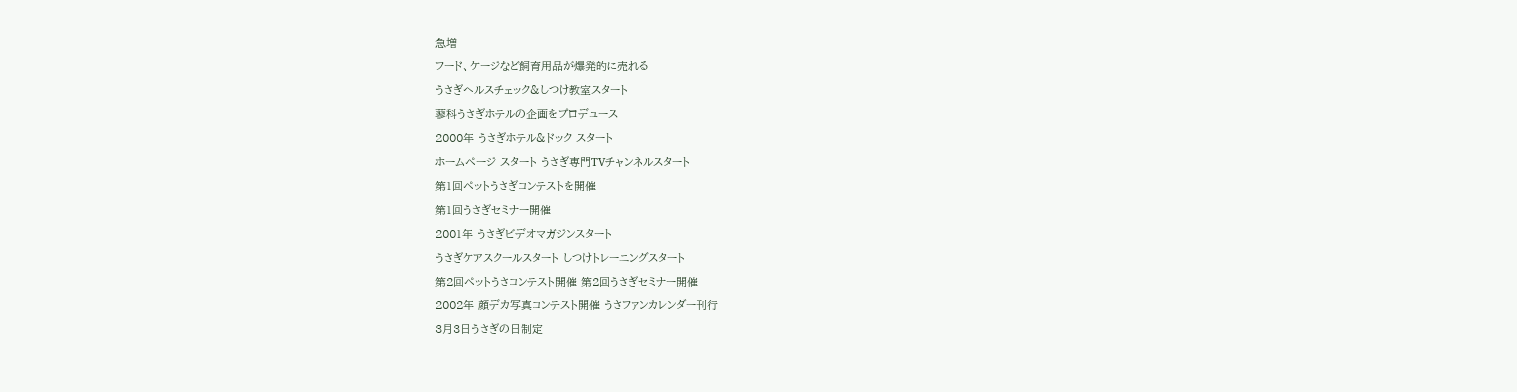急増
フード、ケージなど飼育用品が爆発的に売れる
うさぎヘルスチェック&しつけ教室スタート
蓼科うさぎホテルの企画をプロデュース
2000年 うさぎホテル&ドック スタート
ホームページ スタート うさぎ専門TVチャンネルスタート
第1回ペットうさぎコンテストを開催
第1回うさぎセミナー開催
2001年 うさぎビデオマガジンスタート
うさぎケアスクールスタート しつけトレーニングスタート
第2回ペットうさコンテスト開催 第2回うさぎセミナー開催
2002年 顔デカ写真コンテスト開催 うさファンカレンダー刊行
3月3日うさぎの日制定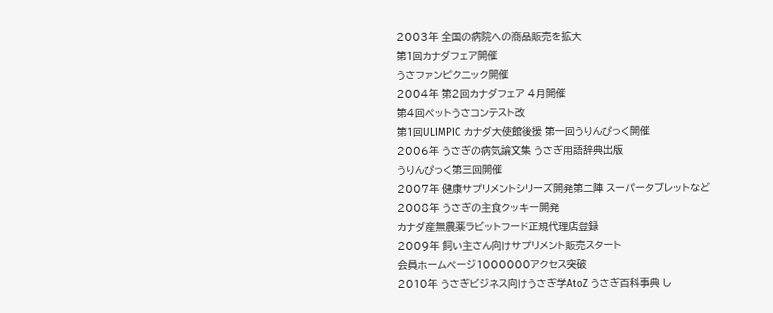2003年 全国の病院への商品販売を拡大
第1回カナダフェア開催
うさファンピクニック開催
2004年 第2回カナダフェア 4月開催
第4回ペットうさコンテスト改
第1回ULIMPIC カナダ大使館後援 第一回うりんぴっく開催
2006年 うさぎの病気論文集 うさぎ用語辞典出版
うりんぴっく第三回開催
2007年 健康サプリメントシリーズ開発第二陣 スーパータブレットなど
2008年 うさぎの主食クッキー開発
カナダ産無農薬ラビットフード正規代理店登録
2009年 飼い主さん向けサプリメント販売スタート
会員ホームページ1000000アクセス突破
2010年 うさぎビジネス向けうさぎ学AtoZ うさぎ百科事典 し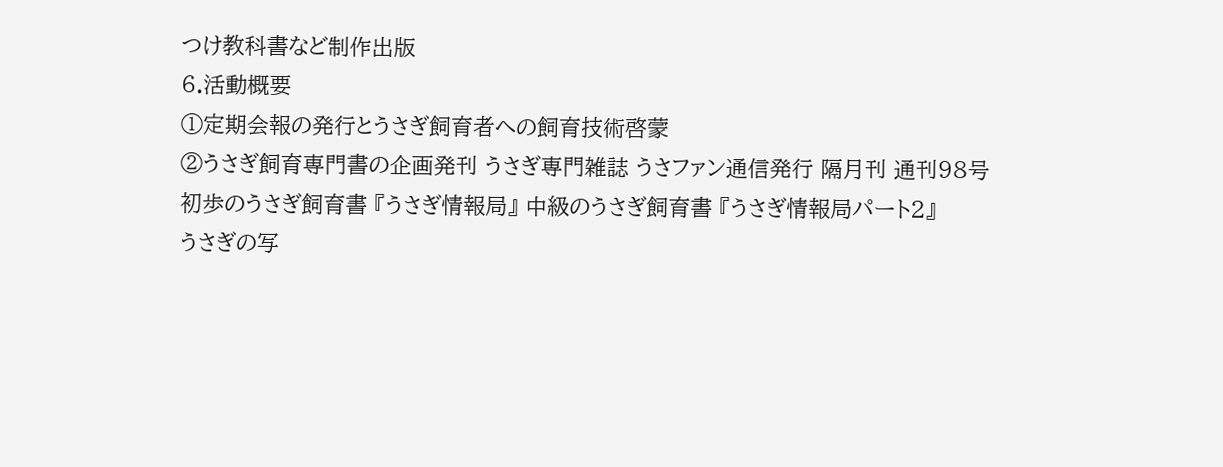つけ教科書など制作出版
6.活動概要
①定期会報の発行とうさぎ飼育者への飼育技術啓蒙
②うさぎ飼育専門書の企画発刊 うさぎ専門雑誌 うさファン通信発行 隔月刊 通刊98号
初歩のうさぎ飼育書 『うさぎ情報局』 中級のうさぎ飼育書 『うさぎ情報局パート2』
うさぎの写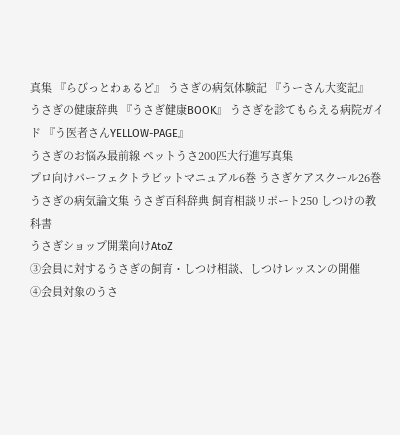真集 『らびっとわぁるど』 うさぎの病気体験記 『うーさん大変記』
うさぎの健康辞典 『うさぎ健康BOOK』 うさぎを診てもらえる病院ガイド 『う医者さんYELLOW-PAGE』
うさぎのお悩み最前線 ペットうさ200匹大行進写真集
プロ向けパーフェクトラビットマニュアル6巻 うさぎケアスクール26巻
うさぎの病気論文集 うさぎ百科辞典 飼育相談リポート250 しつけの教科書
うさぎショップ開業向けAtoZ
③会員に対するうさぎの飼育・しつけ相談、しつけレッスンの開催
④会員対象のうさ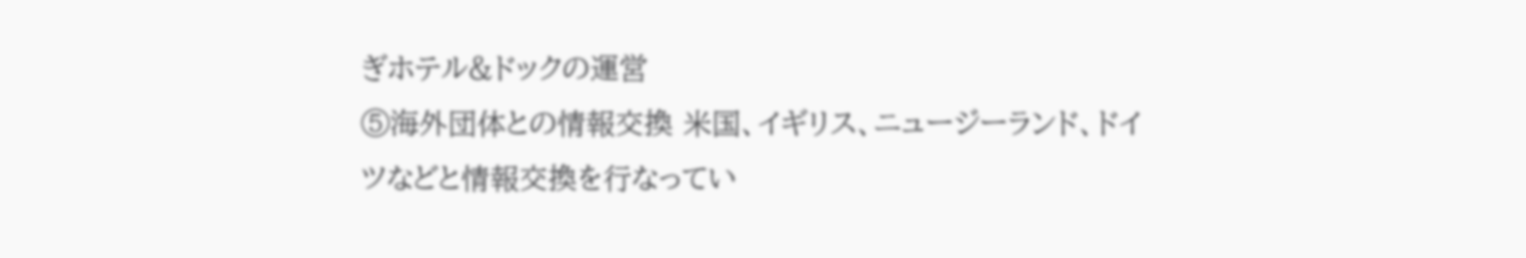ぎホテル&ドックの運営
⑤海外団体との情報交換 米国、イギリス、ニュージーランド、ドイツなどと情報交換を行なってい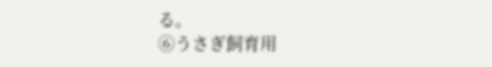る。
⑥うさぎ飼育用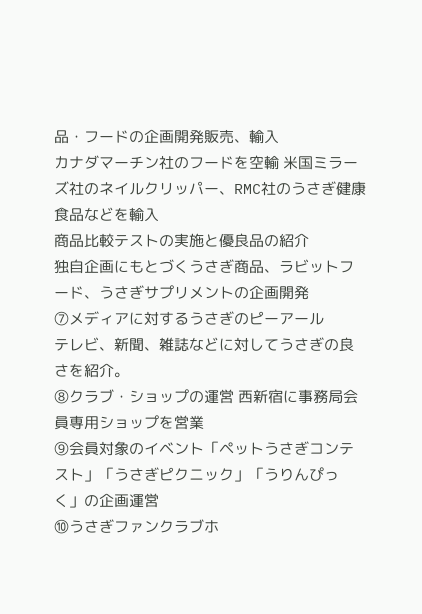品・フードの企画開発販売、輸入
カナダマーチン社のフードを空輸 米国ミラーズ社のネイルクリッパー、RMC社のうさぎ健康食品などを輸入
商品比較テストの実施と優良品の紹介
独自企画にもとづくうさぎ商品、ラビットフード、うさぎサプリメントの企画開発
⑦メディアに対するうさぎのピーアール
テレビ、新聞、雑誌などに対してうさぎの良さを紹介。
⑧クラブ・ショップの運営 西新宿に事務局会員専用ショップを営業
⑨会員対象のイベント「ペットうさぎコンテスト」「うさぎピクニック」「うりんぴっく」の企画運営
⑩うさぎファンクラブホ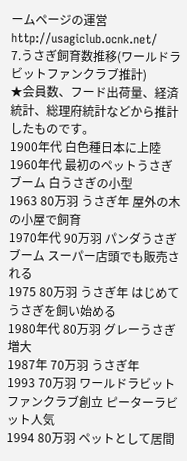ームページの運営 http://usagiclub.ocnk.net/
7.うさぎ飼育数推移(ワールドラビットファンクラブ推計)
★会員数、フード出荷量、経済統計、総理府統計などから推計したものです。
1900年代 白色種日本に上陸
1960年代 最初のペットうさぎブーム 白うさぎの小型
1963 80万羽 うさぎ年 屋外の木の小屋で飼育
1970年代 90万羽 パンダうさぎブーム スーパー店頭でも販売される
1975 80万羽 うさぎ年 はじめてうさぎを飼い始める
1980年代 80万羽 グレーうさぎ増大
1987年 70万羽 うさぎ年
1993 70万羽 ワールドラビットファンクラブ創立 ピーターラビット人気
1994 80万羽 ペットとして居間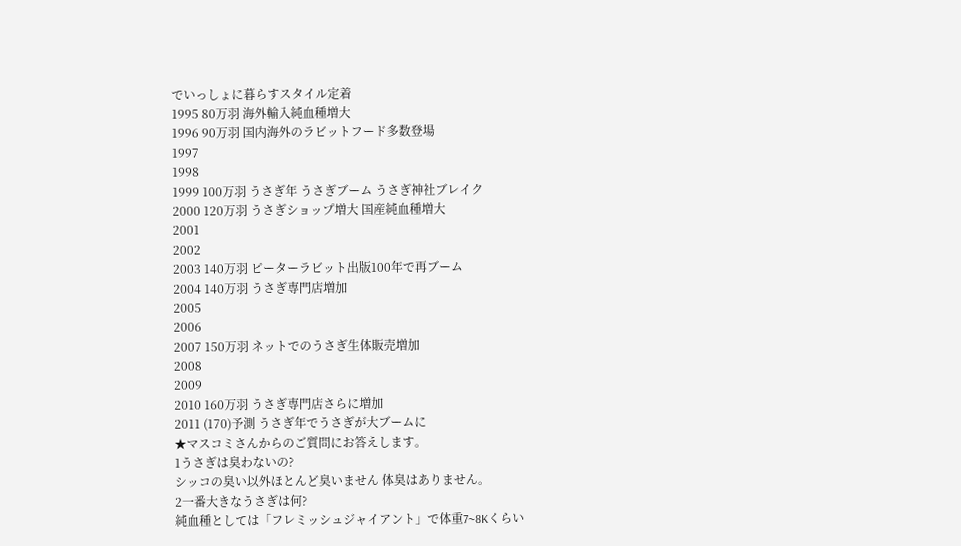でいっしょに暮らすスタイル定着
1995 80万羽 海外輸入純血種増大
1996 90万羽 国内海外のラビットフード多数登場
1997
1998
1999 100万羽 うさぎ年 うさぎブーム うさぎ神社ブレイク
2000 120万羽 うさぎショップ増大 国産純血種増大
2001
2002
2003 140万羽 ピーターラビット出版100年で再ブーム
2004 140万羽 うさぎ専門店増加
2005
2006
2007 150万羽 ネットでのうさぎ生体販売増加
2008
2009
2010 160万羽 うさぎ専門店さらに増加
2011 (170)予測 うさぎ年でうさぎが大ブームに
★マスコミさんからのご質問にお答えします。
1うさぎは臭わないの?
シッコの臭い以外ほとんど臭いません 体臭はありません。
2一番大きなうさぎは何?
純血種としては「フレミッシュジャイアント」で体重7~8Kくらい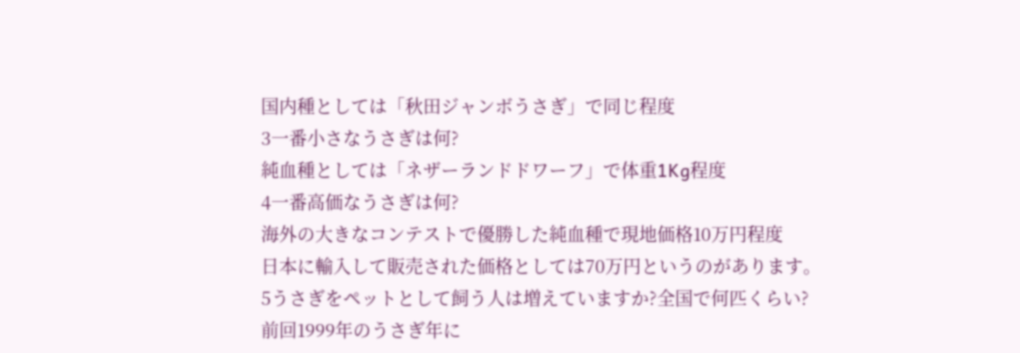国内種としては「秋田ジャンボうさぎ」で同じ程度
3一番小さなうさぎは何?
純血種としては「ネザーランドドワーフ」で体重1Kg程度
4一番高価なうさぎは何?
海外の大きなコンテストで優勝した純血種で現地価格10万円程度
日本に輸入して販売された価格としては70万円というのがあります。
5うさぎをペットとして飼う人は増えていますか?全国で何匹くらい?
前回1999年のうさぎ年に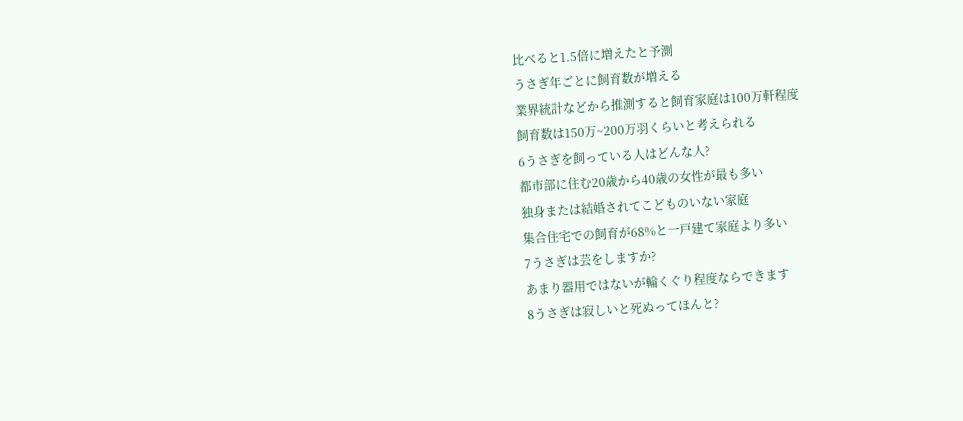比べると1.5倍に増えたと予測
うさぎ年ごとに飼育数が増える
業界統計などから推測すると飼育家庭は100万軒程度
飼育数は150万~200万羽くらいと考えられる
6うさぎを飼っている人はどんな人?
都市部に住む20歳から40歳の女性が最も多い
独身または結婚されてこどものいない家庭
集合住宅での飼育が68%と一戸建て家庭より多い
7うさぎは芸をしますか?
あまり器用ではないが輪くぐり程度ならできます
8うさぎは寂しいと死ぬってほんと?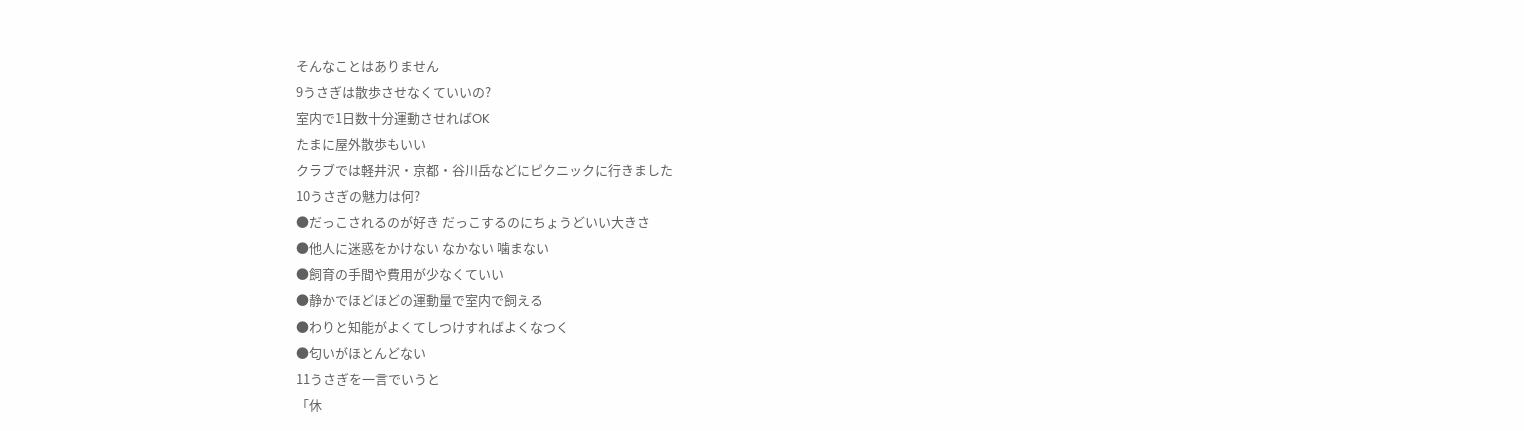そんなことはありません
9うさぎは散歩させなくていいの?
室内で1日数十分運動させればOK
たまに屋外散歩もいい
クラブでは軽井沢・京都・谷川岳などにピクニックに行きました
10うさぎの魅力は何?
●だっこされるのが好き だっこするのにちょうどいい大きさ
●他人に迷惑をかけない なかない 噛まない
●飼育の手間や費用が少なくていい
●静かでほどほどの運動量で室内で飼える
●わりと知能がよくてしつけすればよくなつく
●匂いがほとんどない
11うさぎを一言でいうと
「休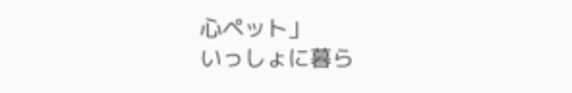心ペット」
いっしょに暮ら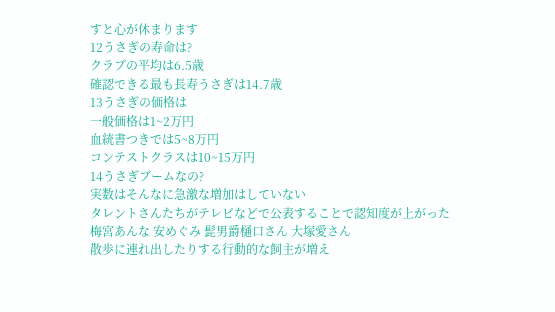すと心が休まります
12うさぎの寿命は?
クラブの平均は6.5歳
確認できる最も長寿うさぎは14.7歳
13うさぎの価格は
一般価格は1~2万円
血統書つきでは5~8万円
コンテストクラスは10~15万円
14うさぎブームなの?
実数はそんなに急激な増加はしていない
タレントさんたちがテレビなどで公表することで認知度が上がった
梅宮あんな 安めぐみ 髭男爵樋口さん 大塚愛さん
散歩に連れ出したりする行動的な飼主が増え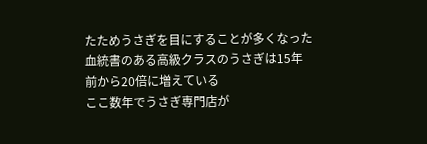たためうさぎを目にすることが多くなった
血統書のある高級クラスのうさぎは15年前から20倍に増えている
ここ数年でうさぎ専門店が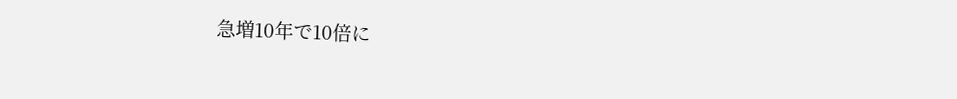急増10年で10倍に